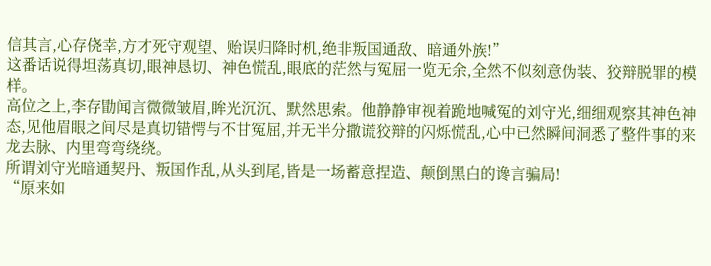信其言,心存侥幸,方才死守观望、贻误归降时机,绝非叛国通敌、暗通外族!”
这番话说得坦荡真切,眼神恳切、神色慌乱,眼底的茫然与冤屈一览无余,全然不似刻意伪装、狡辩脱罪的模样。
高位之上,李存勖闻言微微皱眉,眸光沉沉、默然思索。他静静审视着跪地喊冤的刘守光,细细观察其神色神态,见他眉眼之间尽是真切错愕与不甘冤屈,并无半分撒谎狡辩的闪烁慌乱,心中已然瞬间洞悉了整件事的来龙去脉、内里弯弯绕绕。
所谓刘守光暗通契丹、叛国作乱,从头到尾,皆是一场蓄意捏造、颠倒黑白的谗言骗局!
“原来如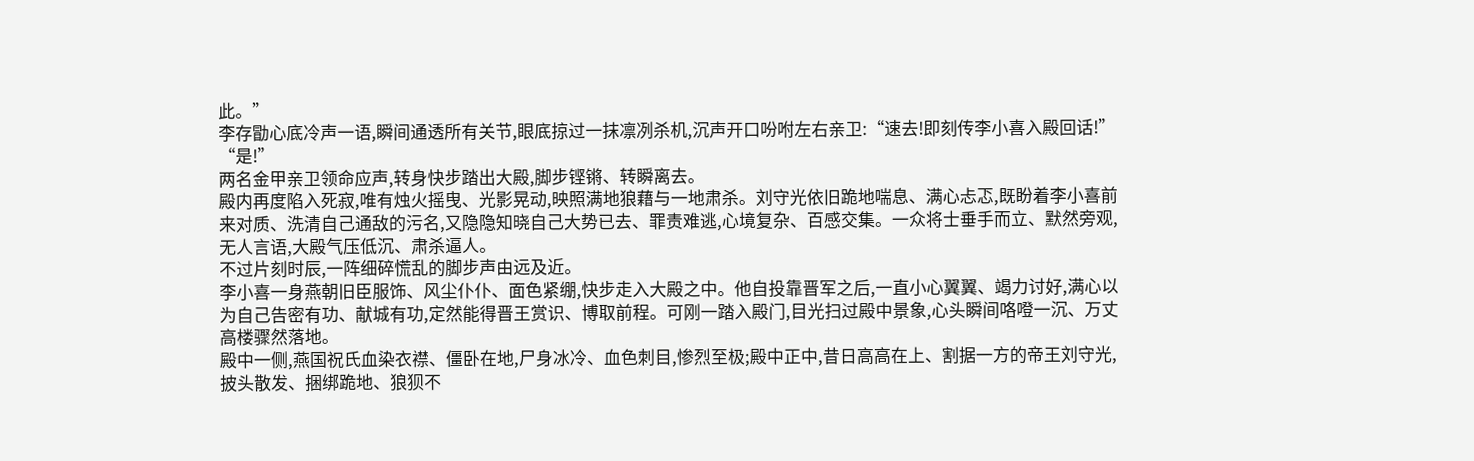此。”
李存勖心底冷声一语,瞬间通透所有关节,眼底掠过一抹凛冽杀机,沉声开口吩咐左右亲卫:“速去!即刻传李小喜入殿回话!”
“是!”
两名金甲亲卫领命应声,转身快步踏出大殿,脚步铿锵、转瞬离去。
殿内再度陷入死寂,唯有烛火摇曳、光影晃动,映照满地狼藉与一地肃杀。刘守光依旧跪地喘息、满心忐忑,既盼着李小喜前来对质、洗清自己通敌的污名,又隐隐知晓自己大势已去、罪责难逃,心境复杂、百感交集。一众将士垂手而立、默然旁观,无人言语,大殿气压低沉、肃杀逼人。
不过片刻时辰,一阵细碎慌乱的脚步声由远及近。
李小喜一身燕朝旧臣服饰、风尘仆仆、面色紧绷,快步走入大殿之中。他自投靠晋军之后,一直小心翼翼、竭力讨好,满心以为自己告密有功、献城有功,定然能得晋王赏识、博取前程。可刚一踏入殿门,目光扫过殿中景象,心头瞬间咯噔一沉、万丈高楼骤然落地。
殿中一侧,燕国祝氏血染衣襟、僵卧在地,尸身冰冷、血色刺目,惨烈至极;殿中正中,昔日高高在上、割据一方的帝王刘守光,披头散发、捆绑跪地、狼狈不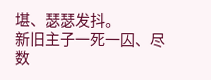堪、瑟瑟发抖。
新旧主子一死一囚、尽数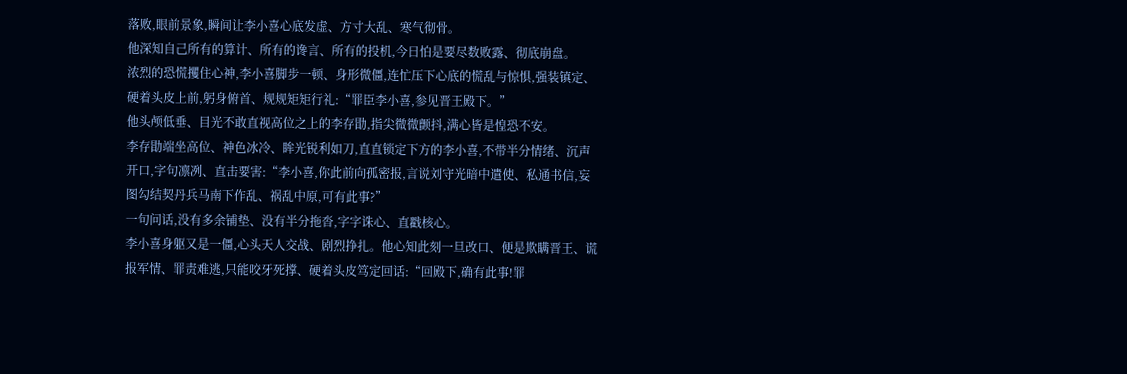落败,眼前景象,瞬间让李小喜心底发虚、方寸大乱、寒气彻骨。
他深知自己所有的算计、所有的谗言、所有的投机,今日怕是要尽数败露、彻底崩盘。
浓烈的恐慌攫住心神,李小喜脚步一顿、身形微僵,连忙压下心底的慌乱与惊惧,强装镇定、硬着头皮上前,躬身俯首、规规矩矩行礼:“罪臣李小喜,参见晋王殿下。”
他头颅低垂、目光不敢直视高位之上的李存勖,指尖微微颤抖,满心皆是惶恐不安。
李存勖端坐高位、神色冰冷、眸光锐利如刀,直直锁定下方的李小喜,不带半分情绪、沉声开口,字句凛冽、直击要害:“李小喜,你此前向孤密报,言说刘守光暗中遣使、私通书信,妄图勾结契丹兵马南下作乱、祸乱中原,可有此事?”
一句问话,没有多余铺垫、没有半分拖沓,字字诛心、直戳核心。
李小喜身躯又是一僵,心头天人交战、剧烈挣扎。他心知此刻一旦改口、便是欺瞒晋王、谎报军情、罪责难逃,只能咬牙死撑、硬着头皮笃定回话:“回殿下,确有此事!罪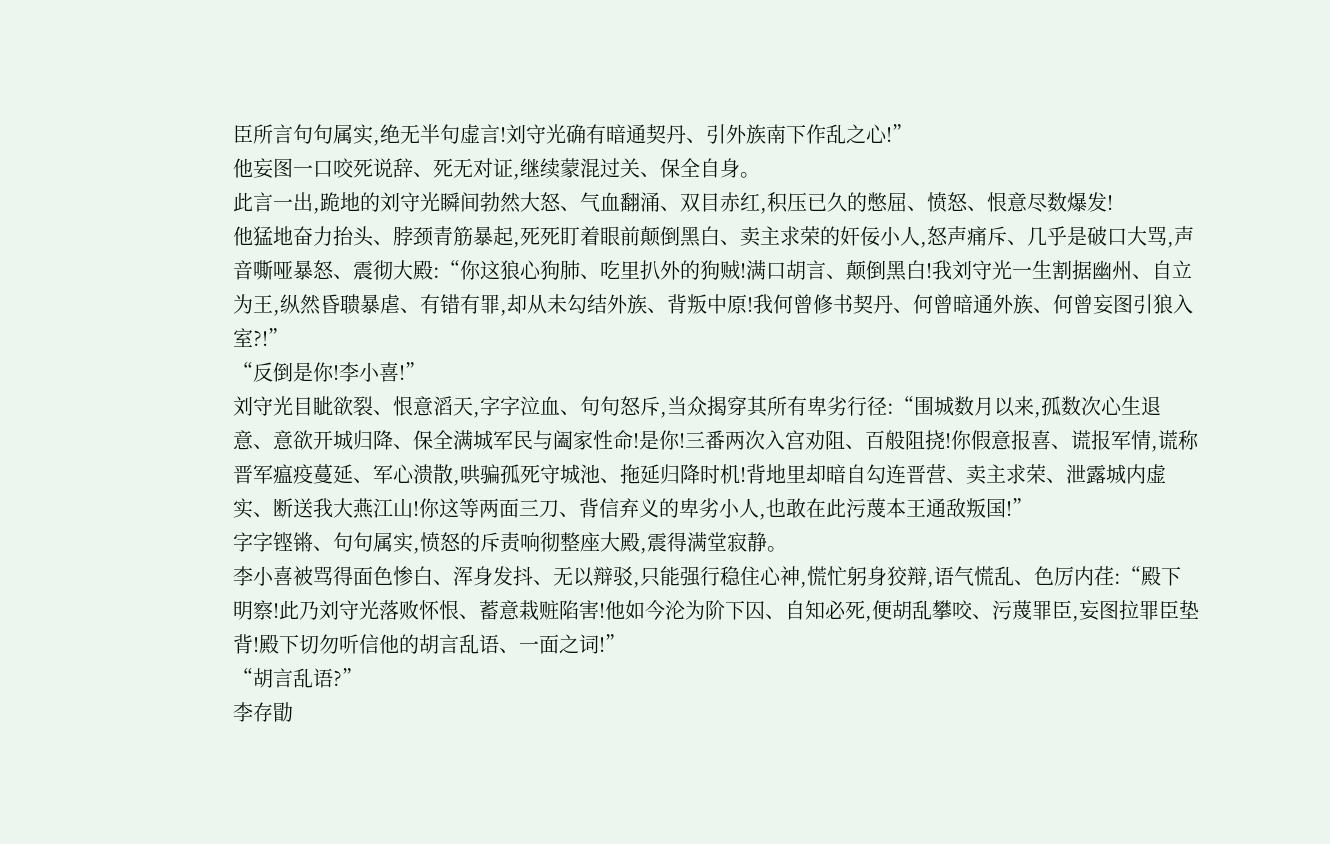臣所言句句属实,绝无半句虚言!刘守光确有暗通契丹、引外族南下作乱之心!”
他妄图一口咬死说辞、死无对证,继续蒙混过关、保全自身。
此言一出,跪地的刘守光瞬间勃然大怒、气血翻涌、双目赤红,积压已久的憋屈、愤怒、恨意尽数爆发!
他猛地奋力抬头、脖颈青筋暴起,死死盯着眼前颠倒黑白、卖主求荣的奸佞小人,怒声痛斥、几乎是破口大骂,声音嘶哑暴怒、震彻大殿:“你这狼心狗肺、吃里扒外的狗贼!满口胡言、颠倒黑白!我刘守光一生割据幽州、自立为王,纵然昏聩暴虐、有错有罪,却从未勾结外族、背叛中原!我何曾修书契丹、何曾暗通外族、何曾妄图引狼入室?!”
“反倒是你!李小喜!”
刘守光目眦欲裂、恨意滔天,字字泣血、句句怒斥,当众揭穿其所有卑劣行径:“围城数月以来,孤数次心生退意、意欲开城归降、保全满城军民与阖家性命!是你!三番两次入宫劝阻、百般阻挠!你假意报喜、谎报军情,谎称晋军瘟疫蔓延、军心溃散,哄骗孤死守城池、拖延归降时机!背地里却暗自勾连晋营、卖主求荣、泄露城内虚实、断送我大燕江山!你这等两面三刀、背信弃义的卑劣小人,也敢在此污蔑本王通敌叛国!”
字字铿锵、句句属实,愤怒的斥责响彻整座大殿,震得满堂寂静。
李小喜被骂得面色惨白、浑身发抖、无以辩驳,只能强行稳住心神,慌忙躬身狡辩,语气慌乱、色厉内荏:“殿下明察!此乃刘守光落败怀恨、蓄意栽赃陷害!他如今沦为阶下囚、自知必死,便胡乱攀咬、污蔑罪臣,妄图拉罪臣垫背!殿下切勿听信他的胡言乱语、一面之词!”
“胡言乱语?”
李存勖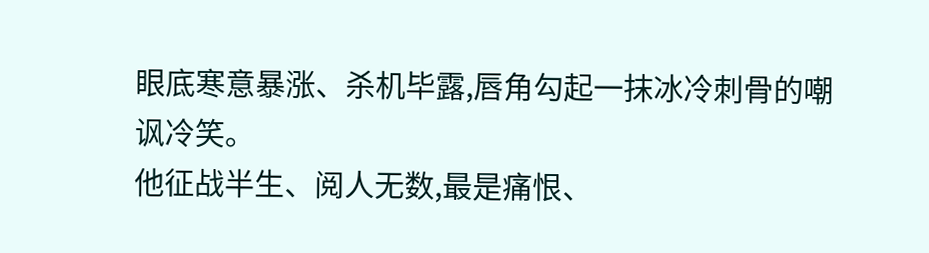眼底寒意暴涨、杀机毕露,唇角勾起一抹冰冷刺骨的嘲讽冷笑。
他征战半生、阅人无数,最是痛恨、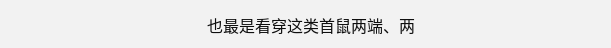也最是看穿这类首鼠两端、两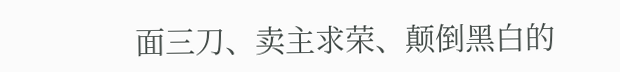面三刀、卖主求荣、颠倒黑白的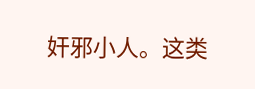奸邪小人。这类